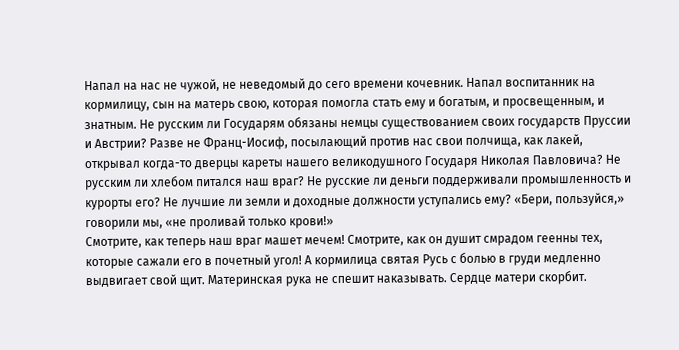Напал на нас не чужой, не неведомый до сего времени кочевник. Напал воспитанник на кормилицу, сын на матерь свою, которая помогла стать ему и богатым, и просвещенным, и знатным. Не русским ли Государям обязаны немцы существованием своих государств Пруссии и Австрии? Разве не Франц-Иосиф, посылающий против нас свои полчища, как лакей, открывал когда-то дверцы кареты нашего великодушного Государя Николая Павловича? Не русским ли хлебом питался наш враг? Не русские ли деньги поддерживали промышленность и курорты его? Не лучшие ли земли и доходные должности уступались ему? «Бери, пользуйся,» говорили мы, «не проливай только крови!»
Смотрите, как теперь наш враг машет мечем! Смотрите, как он душит смрадом геенны тех, которые сажали его в почетный угол! А кормилица святая Русь с болью в груди медленно выдвигает свой щит. Материнская рука не спешит наказывать. Сердце матери скорбит.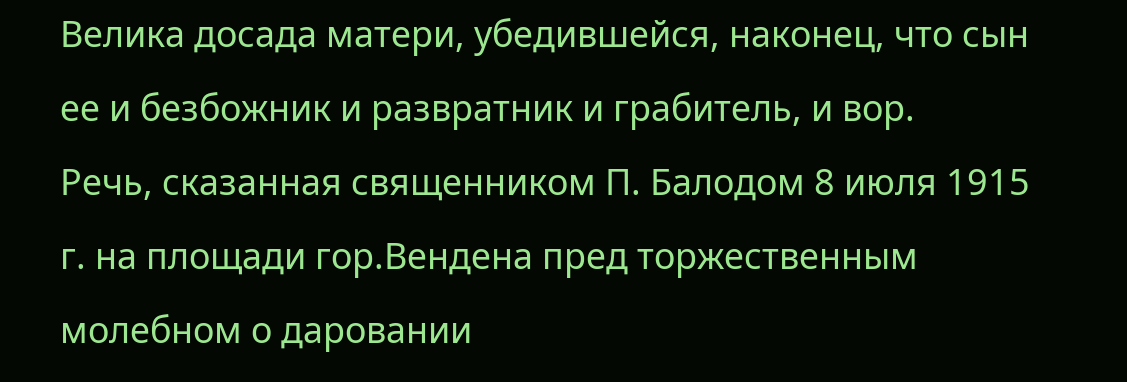Велика досада матери, убедившейся, наконец, что сын ее и безбожник и развратник и грабитель, и вор.
Речь, сказанная священником П. Балодом 8 июля 1915 г. на площади гор.Вендена пред торжественным молебном о даровании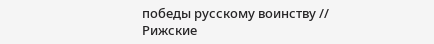победы русскому воинству // Рижские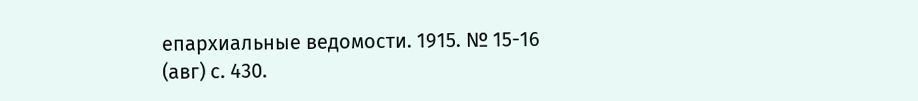епархиальные ведомости. 1915. № 15-16 (авг) с. 430.